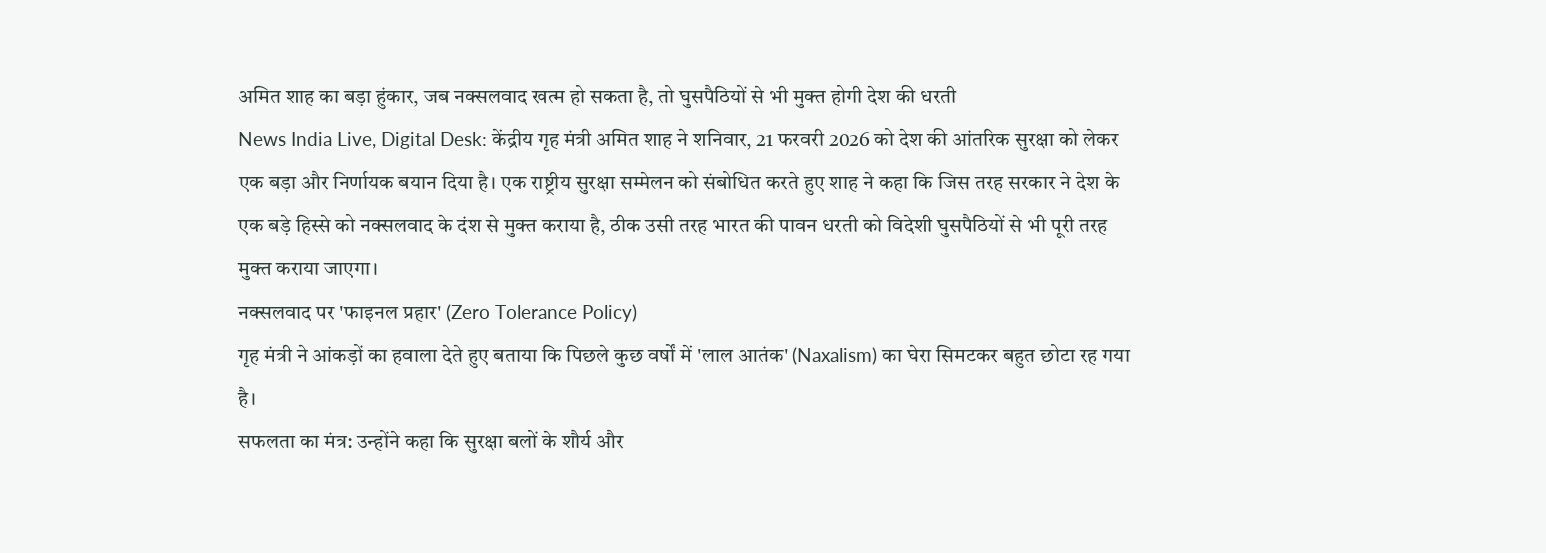अमित शाह का बड़ा हुंकार, जब नक्सलवाद खत्म हो सकता है, तो घुसपैठियों से भी मुक्त होगी देश की धरती
News India Live, Digital Desk: केंद्रीय गृह मंत्री अमित शाह ने शनिवार, 21 फरवरी 2026 को देश की आंतरिक सुरक्षा को लेकर एक बड़ा और निर्णायक बयान दिया है। एक राष्ट्रीय सुरक्षा सम्मेलन को संबोधित करते हुए शाह ने कहा कि जिस तरह सरकार ने देश के एक बड़े हिस्से को नक्सलवाद के दंश से मुक्त कराया है, ठीक उसी तरह भारत की पावन धरती को विदेशी घुसपैठियों से भी पूरी तरह मुक्त कराया जाएगा।
नक्सलवाद पर 'फाइनल प्रहार' (Zero Tolerance Policy)
गृह मंत्री ने आंकड़ों का हवाला देते हुए बताया कि पिछले कुछ वर्षों में 'लाल आतंक' (Naxalism) का घेरा सिमटकर बहुत छोटा रह गया है।
सफलता का मंत्र: उन्होंने कहा कि सुरक्षा बलों के शौर्य और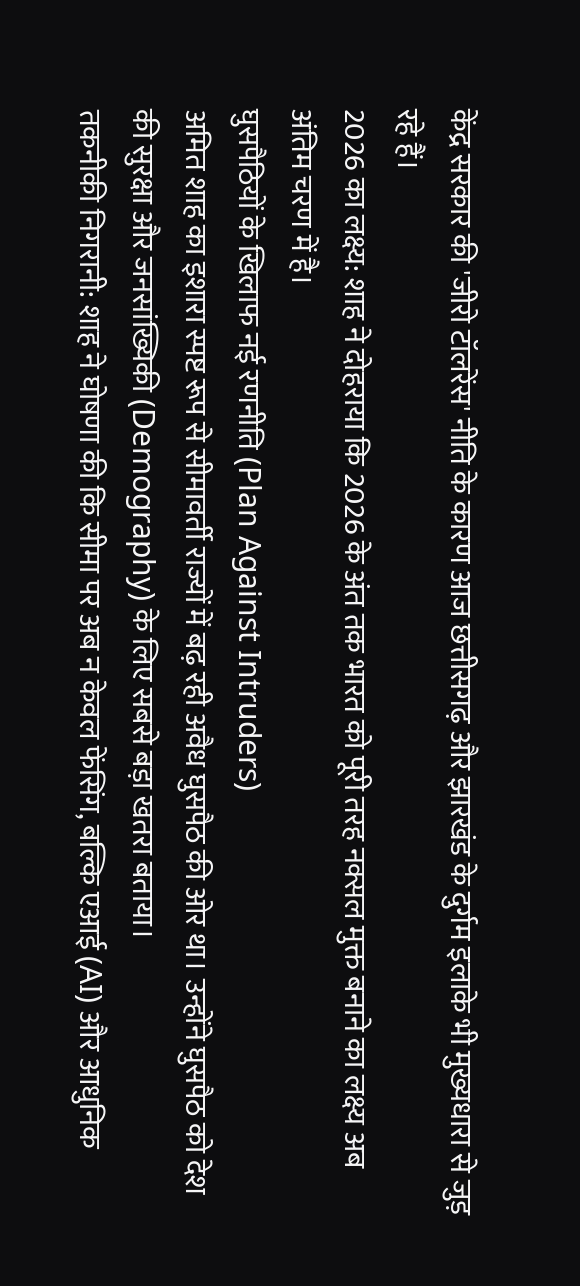केंद्र सरकार की 'जीरो टॉलरेंस' नीति के कारण आज छत्तीसगढ़ और झारखंड के दुर्गम इलाके भी मुख्यधारा से जुड़ रहे हैं।
2026 का लक्ष्य: शाह ने दोहराया कि 2026 के अंत तक भारत को पूरी तरह नक्सल मुक्त बनाने का लक्ष्य अब अंतिम चरण में है।
घुसपैठियों के खिलाफ नई रणनीति (Plan Against Intruders)
अमित शाह का इशारा स्पष्ट रूप से सीमावर्ती राज्यों में बढ़ रही अवैध घुसपैठ की ओर था। उन्होंने घुसपैठ को देश की सुरक्षा और जनसांख्यिकी (Demography) के लिए सबसे बड़ा खतरा बताया।
तकनीकी निगरानी: शाह ने घोषणा की कि सीमा पर अब न केवल फेंसिंग, बल्कि एआई (AI) और आधुनिक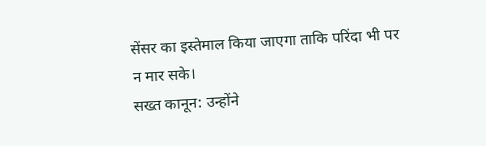सेंसर का इस्तेमाल किया जाएगा ताकि परिंदा भी पर न मार सके।
सख्त कानून: उन्होंने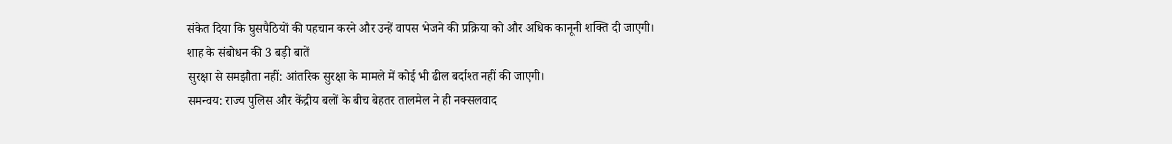संकेत दिया कि घुसपैठियों की पहचान करने और उन्हें वापस भेजने की प्रक्रिया को और अधिक कानूनी शक्ति दी जाएगी।
शाह के संबोधन की 3 बड़ी बातें
सुरक्षा से समझौता नहीं: आंतरिक सुरक्षा के मामले में कोई भी ढील बर्दाश्त नहीं की जाएगी।
समन्वय: राज्य पुलिस और केंद्रीय बलों के बीच बेहतर तालमेल ने ही नक्सलवाद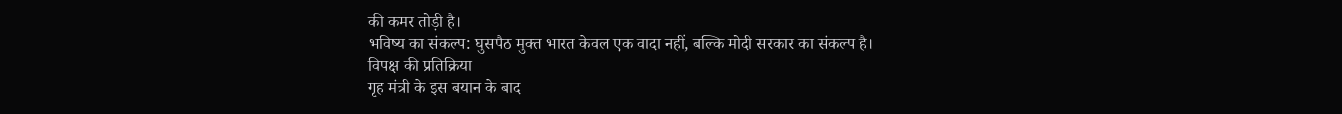की कमर तोड़ी है।
भविष्य का संकल्प: घुसपैठ मुक्त भारत केवल एक वादा नहीं, बल्कि मोदी सरकार का संकल्प है।
विपक्ष की प्रतिक्रिया
गृह मंत्री के इस बयान के बाद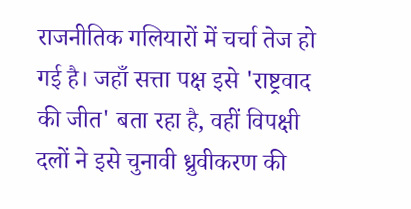राजनीतिक गलियारों में चर्चा तेज हो गई है। जहाँ सत्ता पक्ष इसे 'राष्ट्रवाद की जीत' बता रहा है, वहीं विपक्षी दलों ने इसे चुनावी ध्रुवीकरण की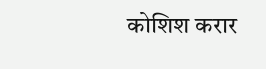कोशिश करार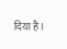दिया है।